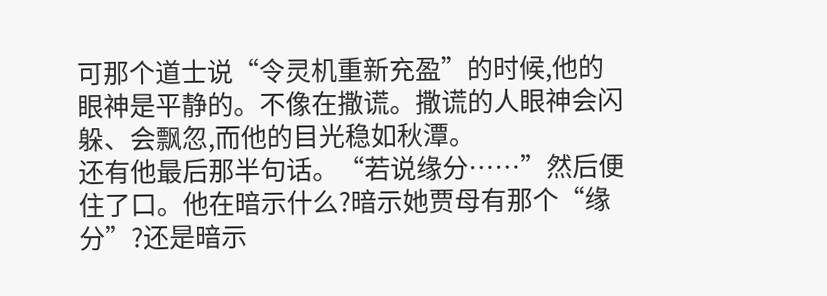可那个道士说“令灵机重新充盈”的时候,他的眼神是平静的。不像在撒谎。撒谎的人眼神会闪躲、会飘忽,而他的目光稳如秋潭。
还有他最后那半句话。“若说缘分……”然后便住了口。他在暗示什么?暗示她贾母有那个“缘分”?还是暗示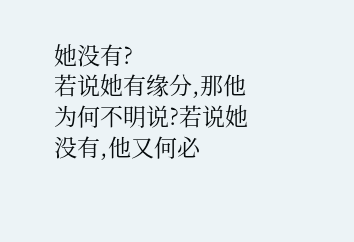她没有?
若说她有缘分,那他为何不明说?若说她没有,他又何必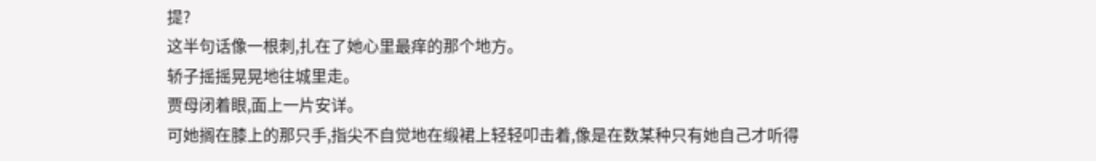提?
这半句话像一根刺,扎在了她心里最痒的那个地方。
轿子摇摇晃晃地往城里走。
贾母闭着眼,面上一片安详。
可她搁在膝上的那只手,指尖不自觉地在缎裙上轻轻叩击着,像是在数某种只有她自己才听得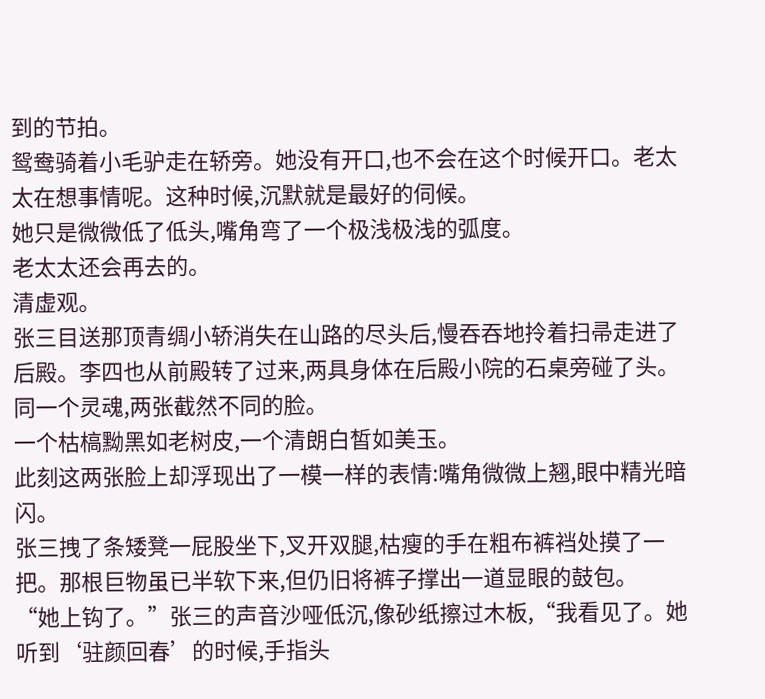到的节拍。
鸳鸯骑着小毛驴走在轿旁。她没有开口,也不会在这个时候开口。老太太在想事情呢。这种时候,沉默就是最好的伺候。
她只是微微低了低头,嘴角弯了一个极浅极浅的弧度。
老太太还会再去的。
清虚观。
张三目送那顶青绸小轿消失在山路的尽头后,慢吞吞地拎着扫帚走进了后殿。李四也从前殿转了过来,两具身体在后殿小院的石桌旁碰了头。
同一个灵魂,两张截然不同的脸。
一个枯槁黝黑如老树皮,一个清朗白皙如美玉。
此刻这两张脸上却浮现出了一模一样的表情:嘴角微微上翘,眼中精光暗闪。
张三拽了条矮凳一屁股坐下,叉开双腿,枯瘦的手在粗布裤裆处摸了一把。那根巨物虽已半软下来,但仍旧将裤子撑出一道显眼的鼓包。
“她上钩了。”张三的声音沙哑低沉,像砂纸擦过木板,“我看见了。她听到‘驻颜回春’的时候,手指头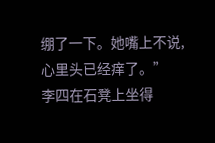绷了一下。她嘴上不说,心里头已经痒了。”
李四在石凳上坐得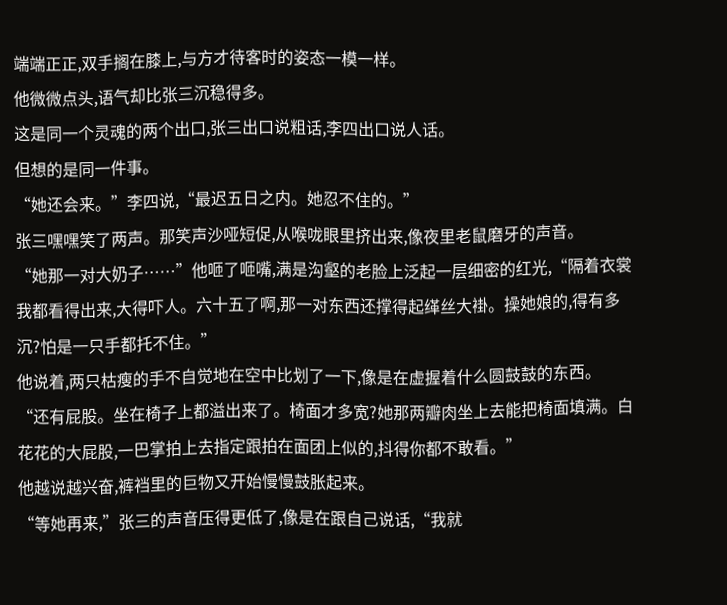端端正正,双手搁在膝上,与方才待客时的姿态一模一样。
他微微点头,语气却比张三沉稳得多。
这是同一个灵魂的两个出口,张三出口说粗话,李四出口说人话。
但想的是同一件事。
“她还会来。”李四说,“最迟五日之内。她忍不住的。”
张三嘿嘿笑了两声。那笑声沙哑短促,从喉咙眼里挤出来,像夜里老鼠磨牙的声音。
“她那一对大奶子……”他咂了咂嘴,满是沟壑的老脸上泛起一层细密的红光,“隔着衣裳我都看得出来,大得吓人。六十五了啊,那一对东西还撑得起缂丝大褂。操她娘的,得有多沉?怕是一只手都托不住。”
他说着,两只枯瘦的手不自觉地在空中比划了一下,像是在虚握着什么圆鼓鼓的东西。
“还有屁股。坐在椅子上都溢出来了。椅面才多宽?她那两瓣肉坐上去能把椅面填满。白花花的大屁股,一巴掌拍上去指定跟拍在面团上似的,抖得你都不敢看。”
他越说越兴奋,裤裆里的巨物又开始慢慢鼓胀起来。
“等她再来,”张三的声音压得更低了,像是在跟自己说话,“我就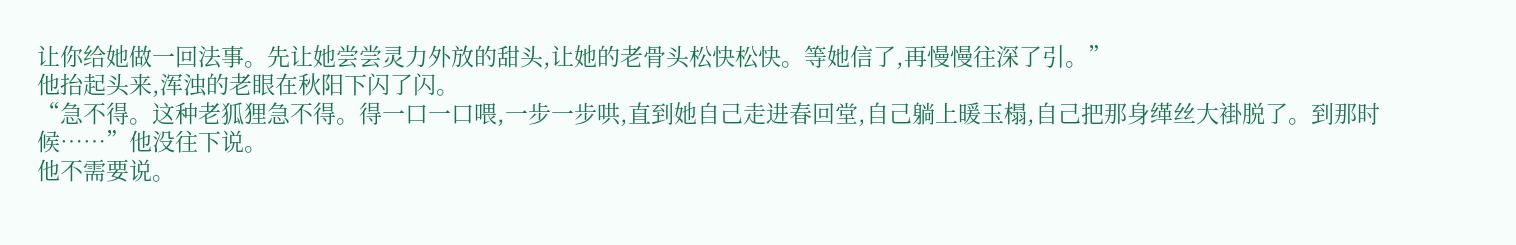让你给她做一回法事。先让她尝尝灵力外放的甜头,让她的老骨头松快松快。等她信了,再慢慢往深了引。”
他抬起头来,浑浊的老眼在秋阳下闪了闪。
“急不得。这种老狐狸急不得。得一口一口喂,一步一步哄,直到她自己走进春回堂,自己躺上暖玉榻,自己把那身缂丝大褂脱了。到那时候……”他没往下说。
他不需要说。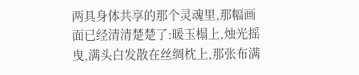两具身体共享的那个灵魂里,那幅画面已经清清楚楚了:暖玉榻上,烛光摇曳,满头白发散在丝绸枕上,那张布满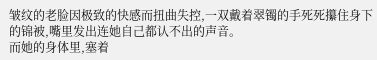皱纹的老脸因极致的快感而扭曲失控,一双戴着翠镯的手死死攥住身下的锦被,嘴里发出连她自己都认不出的声音。
而她的身体里,塞着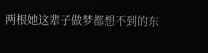两根她这辈子做梦都想不到的东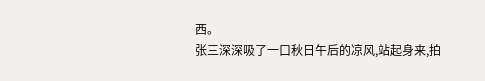西。
张三深深吸了一口秋日午后的凉风,站起身来,拍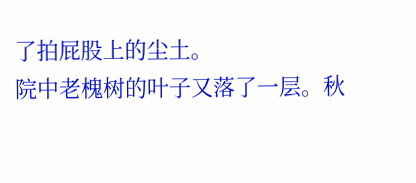了拍屁股上的尘土。
院中老槐树的叶子又落了一层。秋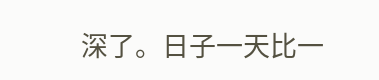深了。日子一天比一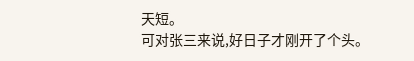天短。
可对张三来说,好日子才刚开了个头。